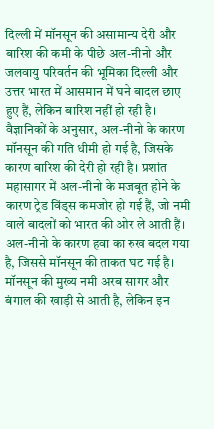दिल्ली में मॉनसून की असामान्य देरी और बारिश की कमी के पीछे अल-नीनो और जलवायु परिवर्तन की भूमिका दिल्ली और उत्तर भारत में आसमान में घने बादल छाए हुए हैं, लेकिन बारिश नहीं हो रही है। वैज्ञानिकों के अनुसार, अल-नीनो के कारण मॉनसून की गति धीमी हो गई है, जिसके कारण बारिश की देरी हो रही है। प्रशांत महासागर में अल-नीनो के मजबूत होने के कारण ट्रेड विंड्स कमजोर हो गई हैं, जो नमी वाले बादलों को भारत की ओर ले आती हैं। अल-नीनो के कारण हवा का रुख बदल गया है, जिससे मॉनसून की ताकत घट गई है। मॉनसून की मुख्य नमी अरब सागर और बंगाल की खाड़ी से आती है, लेकिन इन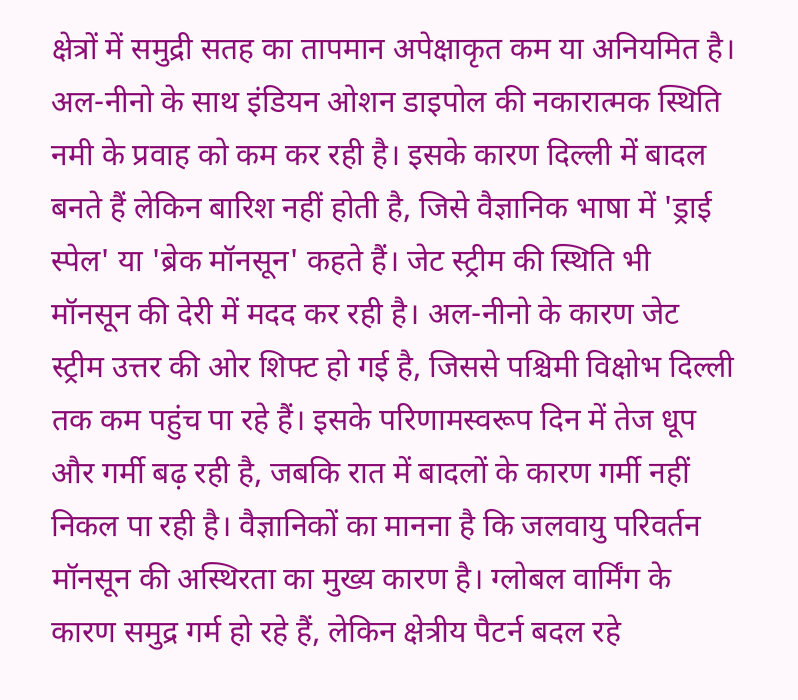क्षेत्रों में समुद्री सतह का तापमान अपेक्षाकृत कम या अनियमित है। अल-नीनो के साथ इंडियन ओशन डाइपोल की नकारात्मक स्थिति नमी के प्रवाह को कम कर रही है। इसके कारण दिल्ली में बादल बनते हैं लेकिन बारिश नहीं होती है, जिसे वैज्ञानिक भाषा में 'ड्राई स्पेल' या 'ब्रेक मॉनसून' कहते हैं। जेट स्ट्रीम की स्थिति भी मॉनसून की देरी में मदद कर रही है। अल-नीनो के कारण जेट स्ट्रीम उत्तर की ओर शिफ्ट हो गई है, जिससे पश्चिमी विक्षोभ दिल्ली तक कम पहुंच पा रहे हैं। इसके परिणामस्वरूप दिन में तेज धूप और गर्मी बढ़ रही है, जबकि रात में बादलों के कारण गर्मी नहीं निकल पा रही है। वैज्ञानिकों का मानना है कि जलवायु परिवर्तन मॉनसून की अस्थिरता का मुख्य कारण है। ग्लोबल वार्मिंग के कारण समुद्र गर्म हो रहे हैं, लेकिन क्षेत्रीय पैटर्न बदल रहे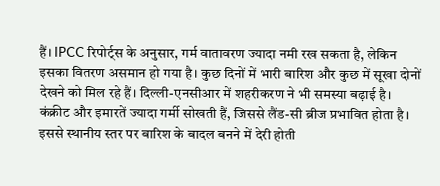हैं। IPCC रिपोर्ट्स के अनुसार, गर्म वातावरण ज्यादा नमी रख सकता है, लेकिन इसका वितरण असमान हो गया है। कुछ दिनों में भारी बारिश और कुछ में सूखा दोनों देखने को मिल रहे हैं। दिल्ली-एनसीआर में शहरीकरण ने भी समस्या बढ़ाई है। कंक्रीट और इमारतें ज्यादा गर्मी सोखती हैं, जिससे लैंड-सी ब्रीज प्रभावित होता है। इससे स्थानीय स्तर पर बारिश के बादल बनने में देरी होती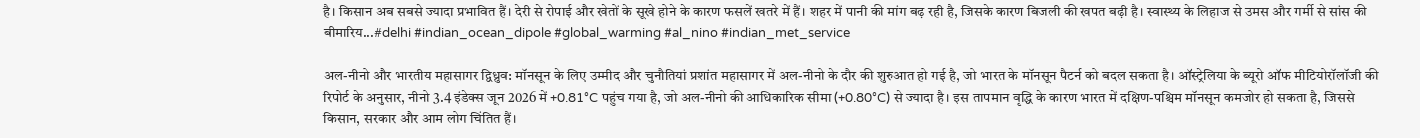है। किसान अब सबसे ज्यादा प्रभावित हैं। देरी से रोपाई और खेतों के सूखे होने के कारण फसलें खतरे में हैं। शहर में पानी की मांग बढ़ रही है, जिसके कारण बिजली की खपत बढ़ी है। स्वास्थ्य के लिहाज से उमस और गर्मी से सांस की बीमारिय...#delhi #indian_ocean_dipole #global_warming #al_nino #indian_met_service

अल-नीनो और भारतीय महासागर द्विध्रुव: मॉनसून के लिए उम्मीद और चुनौतियां प्रशांत महासागर में अल-नीनो के दौर की शुरुआत हो गई है, जो भारत के मॉनसून पैटर्न को बदल सकता है। ऑस्ट्रेलिया के ब्यूरो ऑफ मीटियोरॉलॉजी की रिपोर्ट के अनुसार, नीनो 3.4 इंडेक्स जून 2026 में +0.81°C पहुंच गया है, जो अल-नीनो की आधिकारिक सीमा (+0.80°C) से ज्यादा है। इस तापमान वृद्धि के कारण भारत में दक्षिण-पश्चिम मॉनसून कमजोर हो सकता है, जिससे किसान, सरकार और आम लोग चिंतित हैं।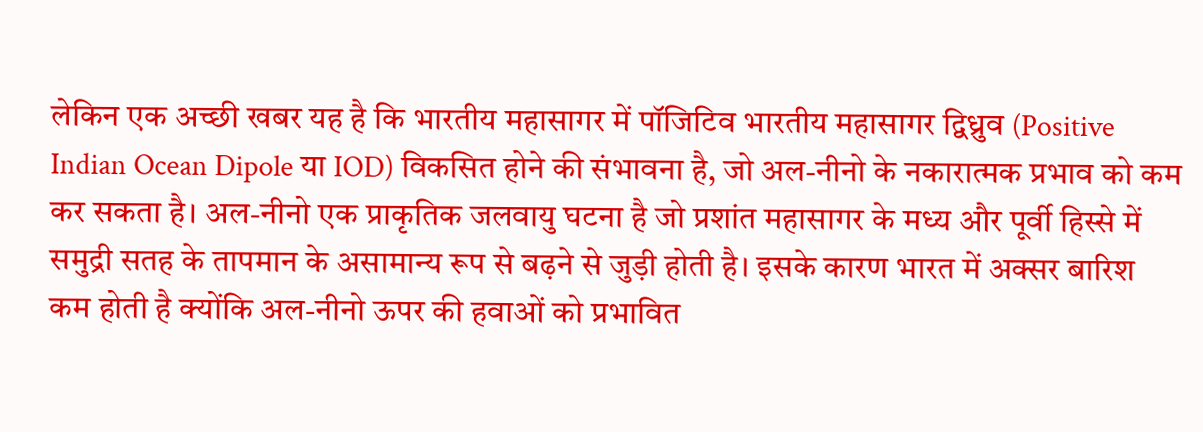लेकिन एक अच्छी खबर यह है कि भारतीय महासागर में पॉजिटिव भारतीय महासागर द्विध्रुव (Positive Indian Ocean Dipole या IOD) विकसित होने की संभावना है, जो अल-नीनो के नकारात्मक प्रभाव को कम कर सकता है। अल-नीनो एक प्राकृतिक जलवायु घटना है जो प्रशांत महासागर के मध्य और पूर्वी हिस्से में समुद्री सतह के तापमान के असामान्य रूप से बढ़ने से जुड़ी होती है। इसके कारण भारत में अक्सर बारिश कम होती है क्योंकि अल-नीनो ऊपर की हवाओं को प्रभावित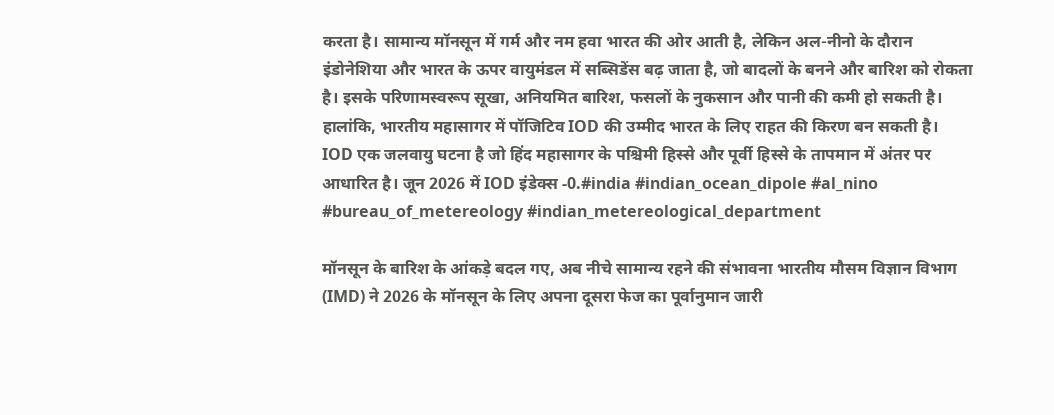करता है। सामान्य मॉनसून में गर्म और नम हवा भारत की ओर आती है, लेकिन अल-नीनो के दौरान इंडोनेशिया और भारत के ऊपर वायुमंडल में सब्सिडेंस बढ़ जाता है, जो बादलों के बनने और बारिश को रोकता है। इसके परिणामस्वरूप सूखा, अनियमित बारिश, फसलों के नुकसान और पानी की कमी हो सकती है। हालांकि, भारतीय महासागर में पॉजिटिव IOD की उम्मीद भारत के लिए राहत की किरण बन सकती है। IOD एक जलवायु घटना है जो हिंद महासागर के पश्चिमी हिस्से और पूर्वी हिस्से के तापमान में अंतर पर आधारित है। जून 2026 में IOD इंडेक्स -0.#india #indian_ocean_dipole #al_nino #bureau_of_metereology #indian_metereological_department

मॉनसून के बारिश के आंकड़े बदल गए, अब नीचे सामान्य रहने की संभावना भारतीय मौसम विज्ञान विभाग (IMD) ने 2026 के मॉनसून के लिए अपना दूसरा फेज का पूर्वानुमान जारी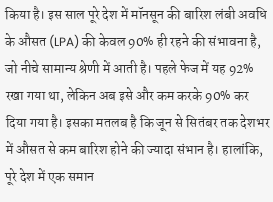किया है। इस साल पूरे देश में मॉनसून की बारिश लंबी अवधि के औसत (LPA) की केवल 90% ही रहने की संभावना है, जो नीचे सामान्य श्रेणी में आती है। पहले फेज में यह 92% रखा गया था, लेकिन अब इसे और कम करके 90% कर दिया गया है। इसका मतलब है कि जून से सितंबर तक देशभर में औसत से कम बारिश होने की ज्यादा संभान है। हालांकि, पूरे देश में एक समान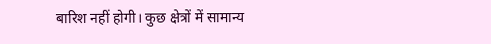बारिश नहीं होगी। कुछ क्षेत्रों में सामान्य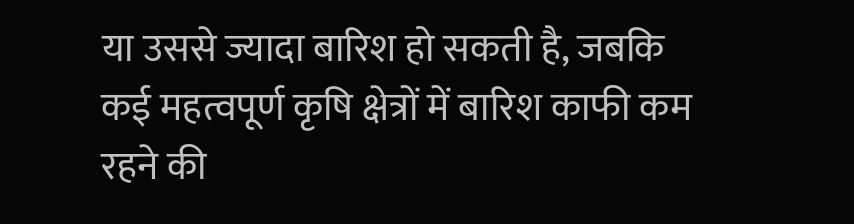या उससे ज्यादा बारिश हो सकती है, जबकि कई महत्वपूर्ण कृषि क्षेत्रों में बारिश काफी कम रहने की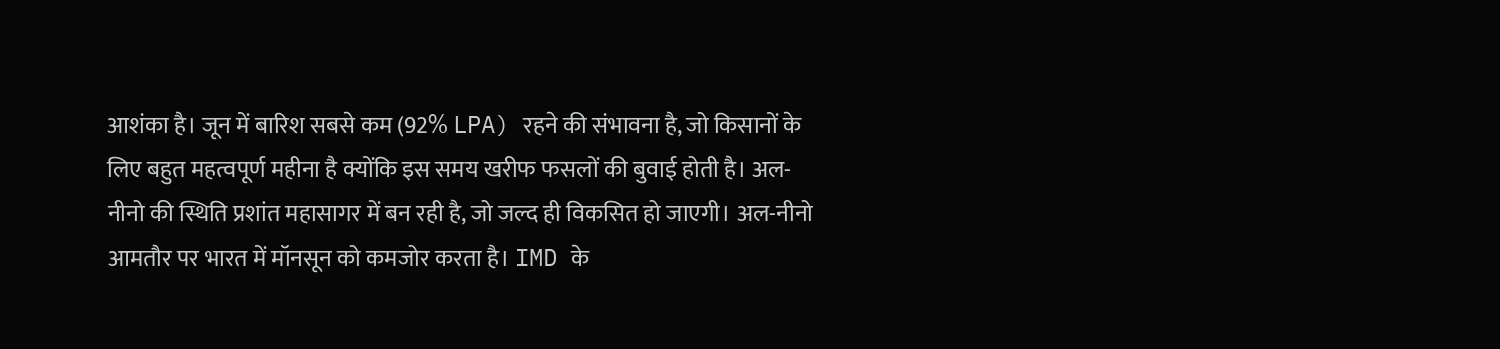आशंका है। जून में बारिश सबसे कम (92% LPA) रहने की संभावना है, जो किसानों के लिए बहुत महत्वपूर्ण महीना है क्योंकि इस समय खरीफ फसलों की बुवाई होती है। अल-नीनो की स्थिति प्रशांत महासागर में बन रही है, जो जल्द ही विकसित हो जाएगी। अल-नीनो आमतौर पर भारत में मॉनसून को कमजोर करता है। IMD के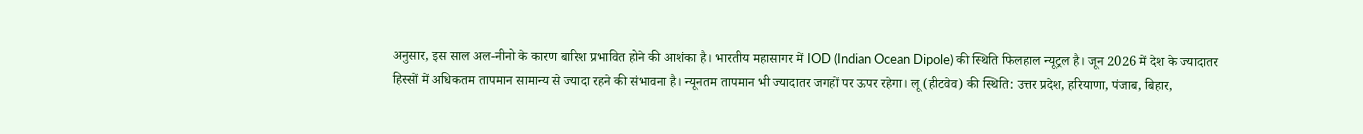अनुसार, इस साल अल-नीनो के कारण बारिश प्रभावित होने की आशंका है। भारतीय महासागर में IOD (Indian Ocean Dipole) की स्थिति फिलहाल न्यूट्रल है। जून 2026 में देश के ज्यादातर हिस्सों में अधिकतम तापमान सामान्य से ज्यादा रहने की संभावना है। न्यूनतम तापमान भी ज्यादातर जगहों पर ऊपर रहेगा। लू (हीटवेव) की स्थिति: उत्तर प्रदेश, हरियाणा, पंजाब, बिहार,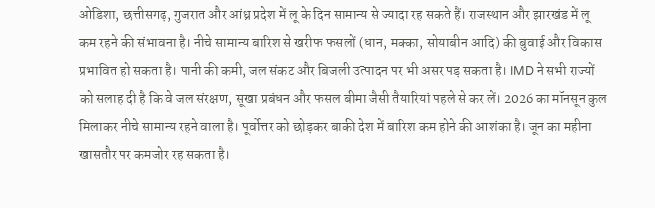ओडिशा, छत्तीसगढ़, गुजरात और आंध्र प्रदेश में लू के दिन सामान्य से ज्यादा रह सकते हैं। राजस्थान और झारखंड में लू कम रहने की संभावना है। नीचे सामान्य बारिश से खरीफ फसलों (धान, मक्का, सोयाबीन आदि) की बुवाई और विकास प्रभावित हो सकता है। पानी की कमी, जल संकट और बिजली उत्पादन पर भी असर पड़ सकता है। IMD ने सभी राज्यों को सलाह दी है कि वे जल संरक्षण, सूखा प्रबंधन और फसल बीमा जैसी तैयारियां पहले से कर लें। 2026 का मॉनसून कुल मिलाकर नीचे सामान्य रहने वाला है। पूर्वोत्तर को छोड़कर बाकी देश में बारिश कम होने की आशंका है। जून का महीना खासतौर पर कमजोर रह सकता है।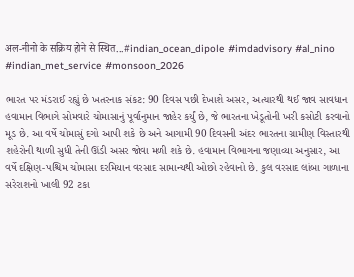अल-नीनो के सक्रिय होने से स्थित...#indian_ocean_dipole #imdadvisory #al_nino #indian_met_service #monsoon_2026

ભારત પર મંડરાઈ રહ્યું છે ખતરનાક સંકટ: 90 દિવસ પછી દેખાશે અસર, અત્યારથી થઈ જાવ સાવધાન હવામાન વિભાગે સોમવારે ચોમાસાનું પૂર્વાનુમાન જાહેર કર્યું છે, જે ભારતના ખેડૂતોની ખરી કસોટી કરવાનો મૂડ છે. આ વર્ષે ચોમાસું દગો આપી શકે છે અને આગામી 90 દિવસની અંદર ભારતના ગ્રામીણ વિસ્તારથી શહેરોની થાળી સુધી તેની ઊંડી અસર જોવા મળી શકે છે. હવામાન વિભાગના જણાવ્યા અનુસાર, આ વર્ષે દક્ષિણ-પશ્ચિમ ચોમાસા દરમિયાન વરસાદ સામાન્યથી ઓછો રહેવાનો છે. કુલ વરસાદ લાંબા ગાળાના સરેરાશનો ખાલી 92 ટકા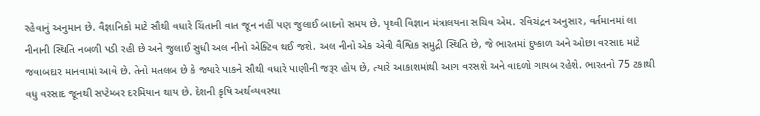રહેવાનું અનુમાન છે. વૈજ્ઞાનિકો માટે સૌથી વધારે ચિંતાની વાત જૂન નહીં પણ જુલાઈ બાદનો સમય છે. પૃથ્વી વિજ્ઞાન મંત્રાલયના સચિવ એમ. રવિચંદ્રન અનુસાર, વર્તમાનમાં લા નીનાની સ્થિતિ નબળી પડી રહી છે અને જુલાઈ સુધી અલ નીનો એક્ટિવ થઈ જશે. અલ નીનો એક એવી વૈશ્વિક સમુદ્રી સ્થિતિ છે, જે ભારતમાં દુષ્કાળ અને ઓછા વરસાદ માટે જવાબદાર માનવામાં આવે છે. તેનો મતલબ છે કે જ્યારે પાકને સૌથી વધારે પાણીની જરૂર હોય છે, ત્યારે આકાશમાંથી આગ વરસશે અને વાદળો ગાયબ રહેશે. ભારતનો 75 ટકાથી વધુ વરસાદ જૂનથી સપ્ટેમ્બર દરમિયાન થાય છે. દેશની કૃષિ અર્થવ્યવસ્થા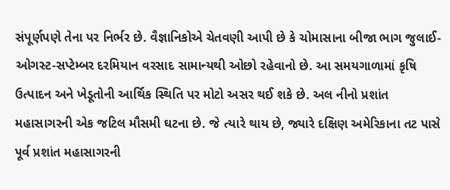સંપૂર્ણપણે તેના પર નિર્ભર છે. વૈજ્ઞાનિકોએ ચેતવણી આપી છે કે ચોમાસાના બીજા ભાગ જુલાઈ-ઓગસ્ટ-સપ્ટેમ્બર દરમિયાન વરસાદ સામાન્યથી ઓછો રહેવાનો છે. આ સમયગાળામાં કૃષિ ઉત્પાદન અને ખેડૂતોની આર્થિક સ્થિતિ પર મોટો અસર થઈ શકે છે. અલ નીનો પ્રશાંત મહાસાગરની એક જટિલ મૌસમી ઘટના છે. જે ત્યારે થાય છે, જ્યારે દક્ષિણ અમેરિકાના તટ પાસે પૂર્વ પ્રશાંત મહાસાગરની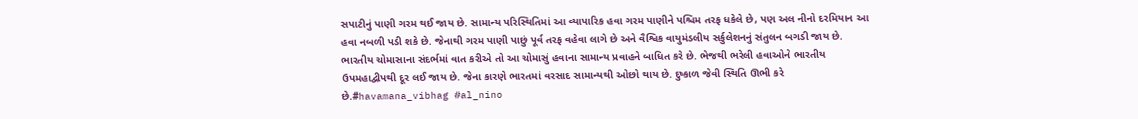સપાટીનું પાણી ગરમ થઈ જાય છે. સામાન્ય પરિસ્થિતિમાં આ વ્યાપારિક હવા ગરમ પાણીને પશ્ચિમ તરફ ધકેલે છે, પણ અલ નીનો દરમિયાન આ હવા નબળી પડી શકે છે. જેનાથી ગરમ પાણી પાછું પૂર્વ તરફ વહેવા લાગે છે અને વૈશ્વિક વાયુમંડલીય સર્કુલેશનનું સંતુલન બગડી જાય છે. ભારતીય ચોમાસાના સંદર્ભમાં વાત કરીએ તો આ ચોમાસું હવાના સામાન્ય પ્રવાહને બાધિત કરે છે. ભેજથી ભરેલી હવાઓને ભારતીય ઉપમહાદ્વીપથી દૂર લઈ જાય છે. જેના કારણે ભારતમાં વરસાદ સામાન્યથી ઓછો થાય છે. દુષ્કાળ જેવી સ્થિતિ ઊભી કરે છે.#havamana_vibhag #al_nino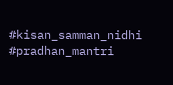#kisan_samman_nidhi #pradhan_mantri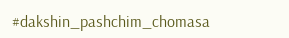#dakshin_pashchim_chomasa